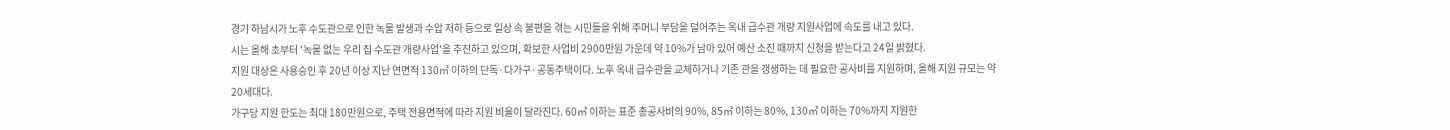경기 하남시가 노후 수도관으로 인한 녹물 발생과 수압 저하 등으로 일상 속 불편을 겪는 시민들을 위해 주머니 부담을 덜어주는 옥내 급수관 개량 지원사업에 속도를 내고 있다.
시는 올해 초부터 '녹물 없는 우리 집 수도관 개량사업'을 추진하고 있으며, 확보한 사업비 2900만원 가운데 약 10%가 남아 있어 예산 소진 때까지 신청을 받는다고 24일 밝혔다.
지원 대상은 사용승인 후 20년 이상 지난 연면적 130㎡ 이하의 단독·다가구·공동주택이다. 노후 옥내 급수관을 교체하거나 기존 관을 갱생하는 데 필요한 공사비를 지원하며, 올해 지원 규모는 약 20세대다.
가구당 지원 한도는 최대 180만원으로, 주택 전용면적에 따라 지원 비율이 달라진다. 60㎡ 이하는 표준 총공사비의 90%, 85㎡ 이하는 80%, 130㎡ 이하는 70%까지 지원한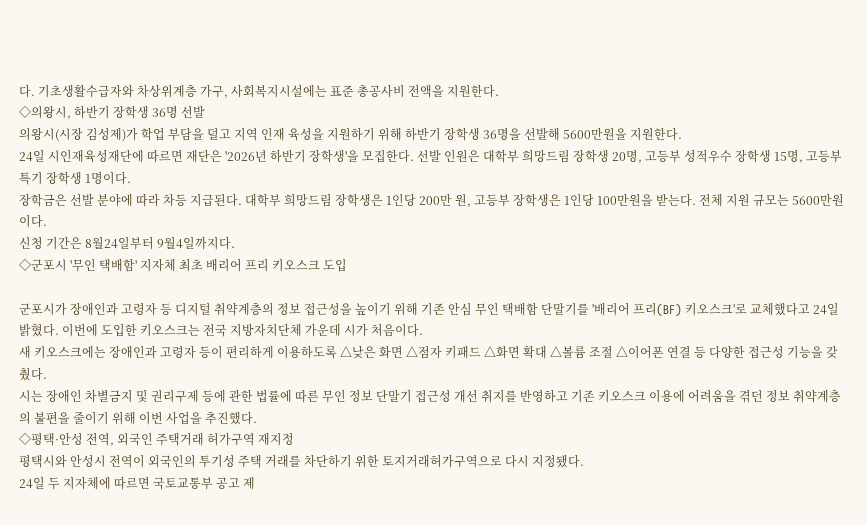다. 기초생활수급자와 차상위계층 가구, 사회복지시설에는 표준 총공사비 전액을 지원한다.
◇의왕시, 하반기 장학생 36명 선발
의왕시(시장 김성제)가 학업 부담을 덜고 지역 인재 육성을 지원하기 위해 하반기 장학생 36명을 선발해 5600만원을 지원한다.
24일 시인재육성재단에 따르면 재단은 '2026년 하반기 장학생'을 모집한다. 선발 인원은 대학부 희망드림 장학생 20명, 고등부 성적우수 장학생 15명, 고등부 특기 장학생 1명이다.
장학금은 선발 분야에 따라 차등 지급된다. 대학부 희망드림 장학생은 1인당 200만 원, 고등부 장학생은 1인당 100만원을 받는다. 전체 지원 규모는 5600만원이다.
신청 기간은 8월24일부터 9월4일까지다.
◇군포시 '무인 택배함' 지자체 최초 배리어 프리 키오스크 도입

군포시가 장애인과 고령자 등 디지털 취약계층의 정보 접근성을 높이기 위해 기존 안심 무인 택배함 단말기를 '배리어 프리(BF) 키오스크'로 교체했다고 24일 밝혔다. 이번에 도입한 키오스크는 전국 지방자치단체 가운데 시가 처음이다.
새 키오스크에는 장애인과 고령자 등이 편리하게 이용하도록 △낮은 화면 △점자 키패드 △화면 확대 △볼륨 조절 △이어폰 연결 등 다양한 접근성 기능을 갖췄다.
시는 장애인 차별금지 및 권리구제 등에 관한 법률에 따른 무인 정보 단말기 접근성 개선 취지를 반영하고 기존 키오스크 이용에 어려움을 겪던 정보 취약계층의 불편을 줄이기 위해 이번 사업을 추진했다.
◇평택·안성 전역, 외국인 주택거래 허가구역 재지정
평택시와 안성시 전역이 외국인의 투기성 주택 거래를 차단하기 위한 토지거래허가구역으로 다시 지정됐다.
24일 두 지자체에 따르면 국토교통부 공고 제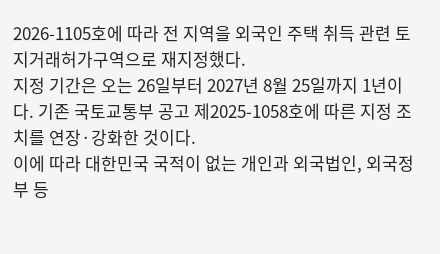2026-1105호에 따라 전 지역을 외국인 주택 취득 관련 토지거래허가구역으로 재지정했다.
지정 기간은 오는 26일부터 2027년 8월 25일까지 1년이다. 기존 국토교통부 공고 제2025-1058호에 따른 지정 조치를 연장·강화한 것이다.
이에 따라 대한민국 국적이 없는 개인과 외국법인, 외국정부 등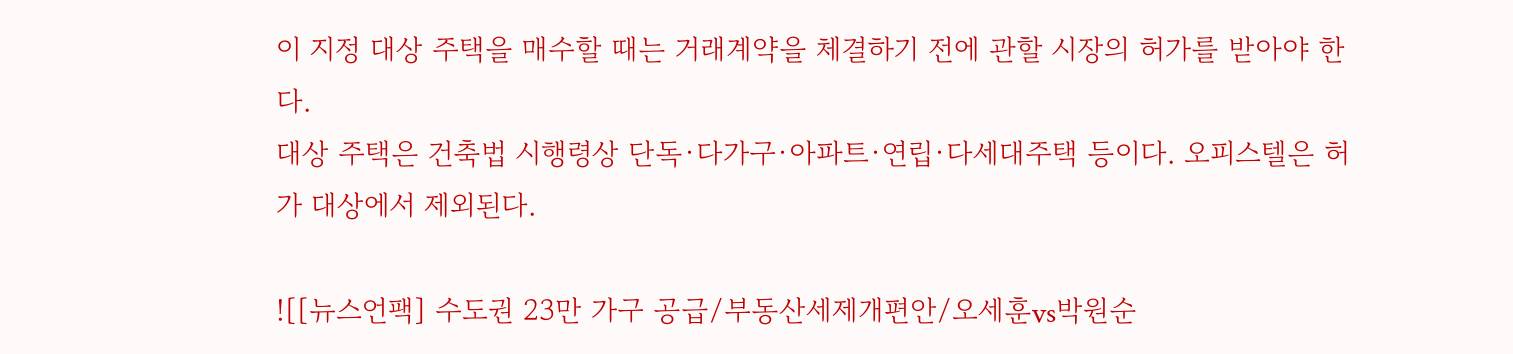이 지정 대상 주택을 매수할 때는 거래계약을 체결하기 전에 관할 시장의 허가를 받아야 한다.
대상 주택은 건축법 시행령상 단독·다가구·아파트·연립·다세대주택 등이다. 오피스텔은 허가 대상에서 제외된다.

![[뉴스언팩] 수도권 23만 가구 공급/부동산세제개편안/오세훈vs박원순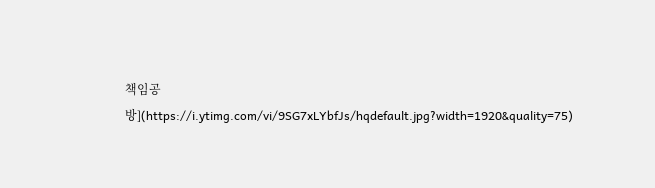책임공방](https://i.ytimg.com/vi/9SG7xLYbfJs/hqdefault.jpg?width=1920&quality=75)